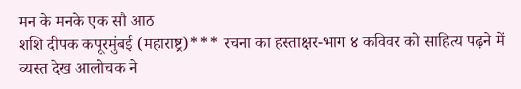मन के मनके एक सौ आठ
शशि दीपक कपूरमुंबई (महाराष्ट्र)*** रचना का हस्ताक्षर-भाग ४ कविवर को साहित्य पढ़ने में व्यस्त देख आलोचक ने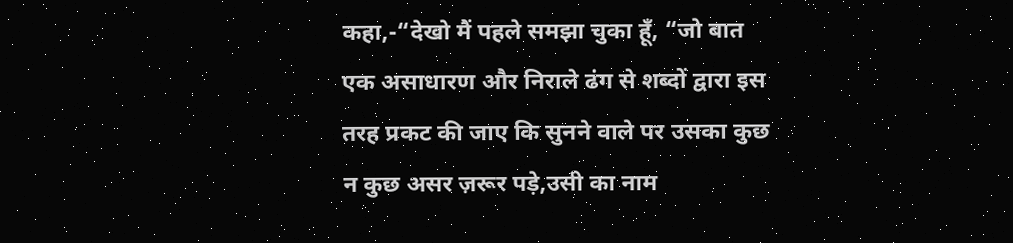कहा,-“देखो मैं पहले समझा चुका हूँ, “जो बात एक असाधारण और निराले ढंग से शब्दों द्वारा इस तरह प्रकट की जाए कि सुनने वाले पर उसका कुछ न कुछ असर ज़रूर पड़े,उसी का नाम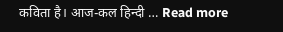कविता है। आज-कल हिन्दी … Read more